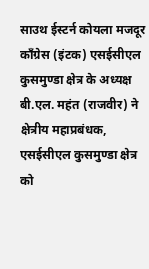साउथ ईस्टर्न कोयला मजदूर कॉंग्रेस (इंटक) एसईसीएल कुसमुण्डा क्षेत्र के अध्यक्ष बी.एल. महंत (राजवीर) ने क्षेत्रीय महाप्रबंधक, एसईसीएल कुसमुण्डा क्षेत्र को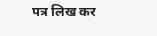पत्र लिख कर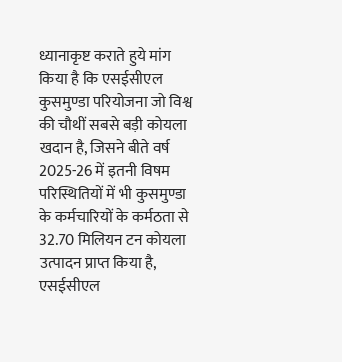ध्यानाकृष्ट कराते हुये मांग किया है कि एसईसीएल कुसमुण्डा परियोजना जो विश्व की चौथीं सबसे बड़ी कोयला खदान है, जिसने बीते वर्ष 2025-26 में इतनी विषम परिस्थितियों में भी कुसमुण्डा के कर्मचारियों के कर्मठता से 32.70 मिलियन टन कोयला उत्पादन प्राप्त किया है, एसईसीएल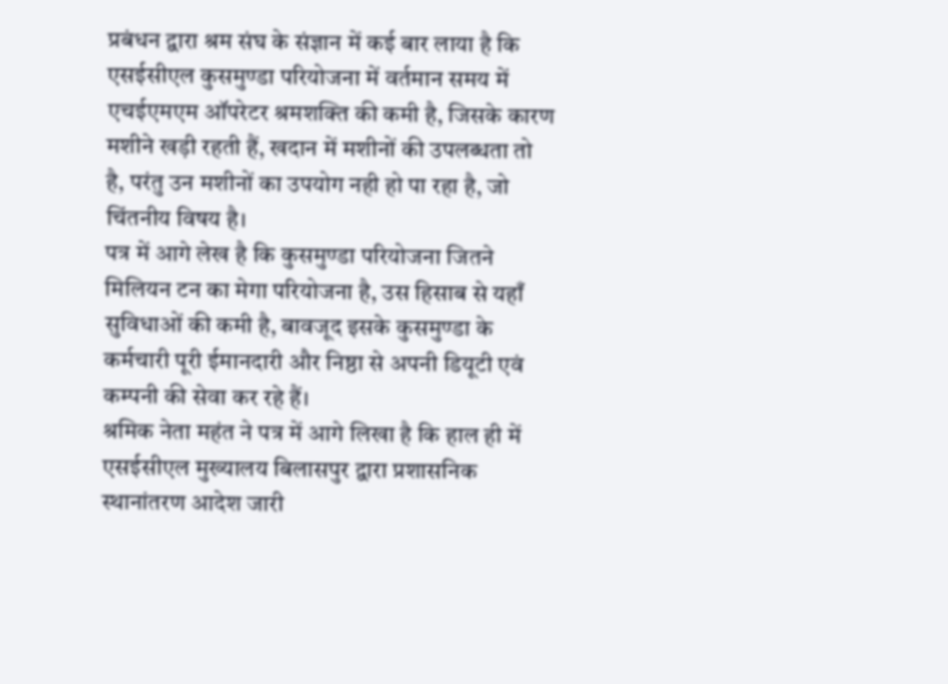प्रबंधन द्वारा श्रम संघ के संज्ञान में कई बार लाया है कि एसईसीएल कुसमुण्डा परियोजना में वर्तमान समय में एचईएमएम ऑपरेटर श्रमशक्ति की कमी है, जिसके कारण मशीने खड़ी रहती हैं, खदान में मशीनों की उपलब्धता तो है, परंतु उन मशीनों का उपयोग नही हो पा रहा है, जो चिंतनीय विषय है।
पत्र में आगे लेख है कि कुसमुण्डा परियोजना जितने मिलियन टन का मेगा परियोजना है, उस हिसाब से यहाँ सुविधाओं की कमी है, बावजूद इसके कुसमुण्डा के कर्मचारी पूरी ईमानदारी और निष्ठा से अपनी डियूटी एवं कम्पनी की सेवा कर रहे हैं।
श्रमिक नेता महंत ने पत्र में आगे लिखा है कि हाल ही में एसईसीएल मुख्यालय बिलासपुर द्वारा प्रशासनिक स्थानांतरण आदेश जारी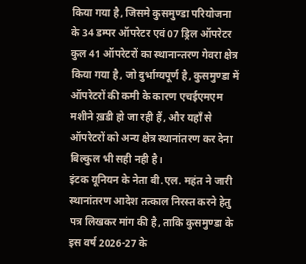किया गया है, जिसमे कुसमुण्डा परियोजना के 34 डम्पर ऑपरेटर एवं 07 ड्रिल ऑपरेटर कुल 41 ऑपरेटरों का स्थानान्तरण गेवरा क्षेत्र किया गया है, जो दुर्भाग्यपूर्ण है, कुसमुण्डा में ऑपरेटरों की कमी के कारण एचईएमएम मशीने ख़डी हो जा रही हैं, और यहाँ से ऑपरेटरों को अन्य क्षेत्र स्थानांतरण कर देना बिल्कुल भी सही नही है।
इंटक यूनियन के नेता बी.एल. महंत ने जारी स्थानांतरण आदेश तत्काल निरस्त करने हेतु पत्र लिखकर मांग की है, ताकि कुसमुण्डा के इस वर्ष 2026-27 के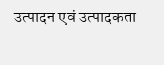उत्पादन एवं उत्पादकता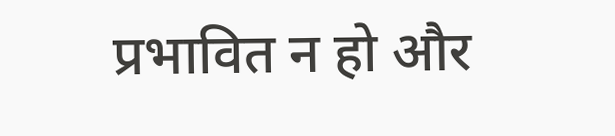प्रभावित न हो और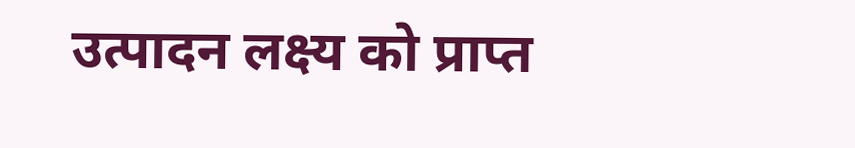उत्पादन लक्ष्य को प्राप्त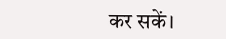कर सकें।